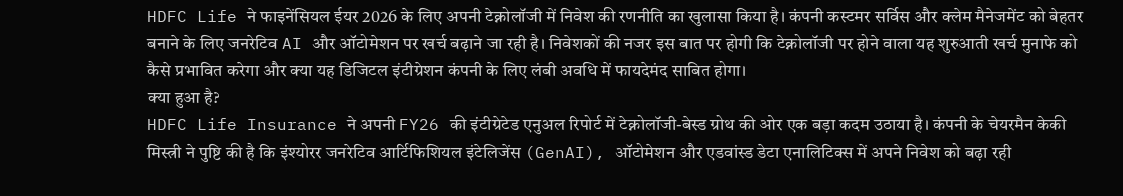HDFC Life ने फाइनेंसियल ईयर 2026 के लिए अपनी टेक्नोलॉजी में निवेश की रणनीति का खुलासा किया है। कंपनी कस्टमर सर्विस और क्लेम मैनेजमेंट को बेहतर बनाने के लिए जनरेटिव AI और ऑटोमेशन पर खर्च बढ़ाने जा रही है। निवेशकों की नजर इस बात पर होगी कि टेक्नोलॉजी पर होने वाला यह शुरुआती खर्च मुनाफे को कैसे प्रभावित करेगा और क्या यह डिजिटल इंटीग्रेशन कंपनी के लिए लंबी अवधि में फायदेमंद साबित होगा।
क्या हुआ है?
HDFC Life Insurance ने अपनी FY26 की इंटीग्रेटेड एनुअल रिपोर्ट में टेक्नोलॉजी-बेस्ड ग्रोथ की ओर एक बड़ा कदम उठाया है। कंपनी के चेयरमैन केकी मिस्त्री ने पुष्टि की है कि इंश्योरर जनरेटिव आर्टिफिशियल इंटेलिजेंस (GenAI), ऑटोमेशन और एडवांस्ड डेटा एनालिटिक्स में अपने निवेश को बढ़ा रही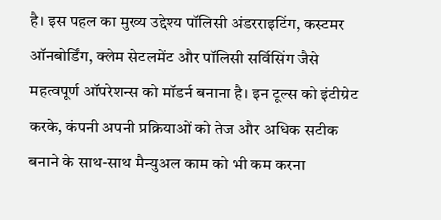है। इस पहल का मुख्य उद्देश्य पॉलिसी अंडरराइटिंग, कस्टमर ऑनबोर्डिंग, क्लेम सेटलमेंट और पॉलिसी सर्विसिंग जैसे महत्वपूर्ण ऑपरेशन्स को मॉडर्न बनाना है। इन टूल्स को इंटीग्रेट करके, कंपनी अपनी प्रक्रियाओं को तेज और अधिक सटीक बनाने के साथ-साथ मैन्युअल काम को भी कम करना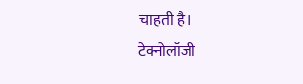चाहती है।
टेक्नोलॉजी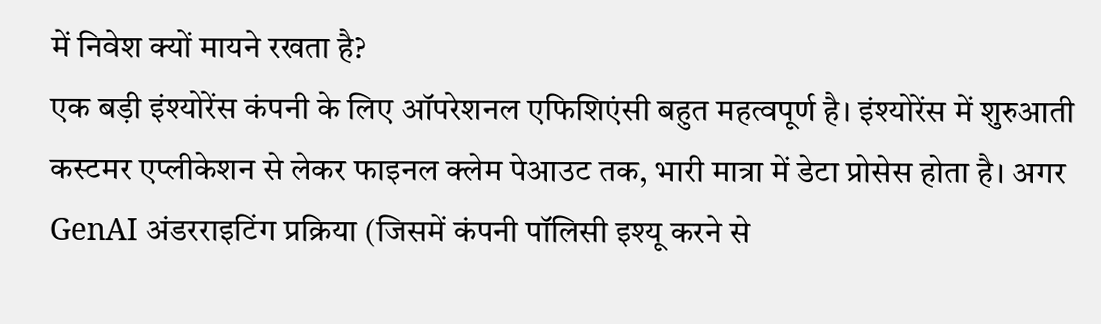में निवेश क्यों मायने रखता है?
एक बड़ी इंश्योरेंस कंपनी के लिए ऑपरेशनल एफिशिएंसी बहुत महत्वपूर्ण है। इंश्योरेंस में शुरुआती कस्टमर एप्लीकेशन से लेकर फाइनल क्लेम पेआउट तक, भारी मात्रा में डेटा प्रोसेस होता है। अगर GenAI अंडरराइटिंग प्रक्रिया (जिसमें कंपनी पॉलिसी इश्यू करने से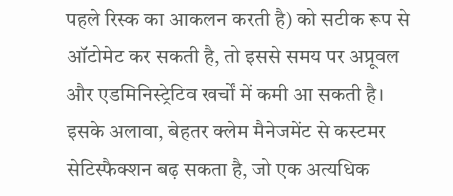पहले रिस्क का आकलन करती है) को सटीक रूप से ऑटोमेट कर सकती है, तो इससे समय पर अप्रूवल और एडमिनिस्ट्रेटिव खर्चों में कमी आ सकती है। इसके अलावा, बेहतर क्लेम मैनेजमेंट से कस्टमर सेटिस्फैक्शन बढ़ सकता है, जो एक अत्यधिक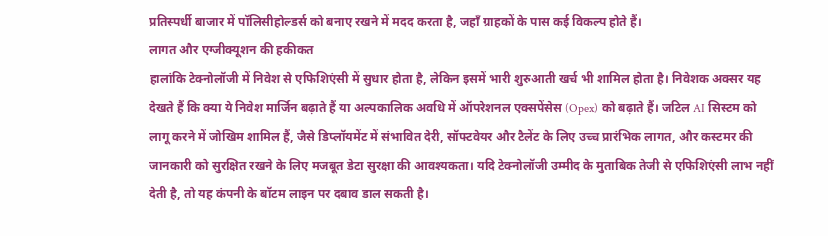प्रतिस्पर्धी बाजार में पॉलिसीहोल्डर्स को बनाए रखने में मदद करता है, जहाँ ग्राहकों के पास कई विकल्प होते हैं।
लागत और एग्जीक्यूशन की हकीकत
हालांकि टेक्नोलॉजी में निवेश से एफिशिएंसी में सुधार होता है, लेकिन इसमें भारी शुरुआती खर्च भी शामिल होता है। निवेशक अक्सर यह देखते हैं कि क्या ये निवेश मार्जिन बढ़ाते हैं या अल्पकालिक अवधि में ऑपरेशनल एक्सपेंसेस (Opex) को बढ़ाते हैं। जटिल AI सिस्टम को लागू करने में जोखिम शामिल हैं, जैसे डिप्लॉयमेंट में संभावित देरी, सॉफ्टवेयर और टैलेंट के लिए उच्च प्रारंभिक लागत, और कस्टमर की जानकारी को सुरक्षित रखने के लिए मजबूत डेटा सुरक्षा की आवश्यकता। यदि टेक्नोलॉजी उम्मीद के मुताबिक तेजी से एफिशिएंसी लाभ नहीं देती है, तो यह कंपनी के बॉटम लाइन पर दबाव डाल सकती है।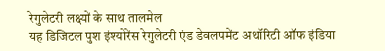रेगुलेटरी लक्ष्यों के साथ तालमेल
यह डिजिटल पुश इंश्योरेंस रेगुलेटरी एंड डेवलपमेंट अथॉरिटी ऑफ इंडिया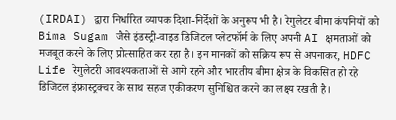(IRDAI) द्वारा निर्धारित व्यापक दिशा-निर्देशों के अनुरूप भी है। रेगुलेटर बीमा कंपनियों को Bima Sugam जैसे इंडस्ट्री-वाइड डिजिटल प्लेटफॉर्म के लिए अपनी AI क्षमताओं को मजबूत करने के लिए प्रोत्साहित कर रहा है। इन मानकों को सक्रिय रूप से अपनाकर, HDFC Life रेगुलेटरी आवश्यकताओं से आगे रहने और भारतीय बीमा क्षेत्र के विकसित हो रहे डिजिटल इंफ्रास्ट्रक्चर के साथ सहज एकीकरण सुनिश्चित करने का लक्ष्य रखती है।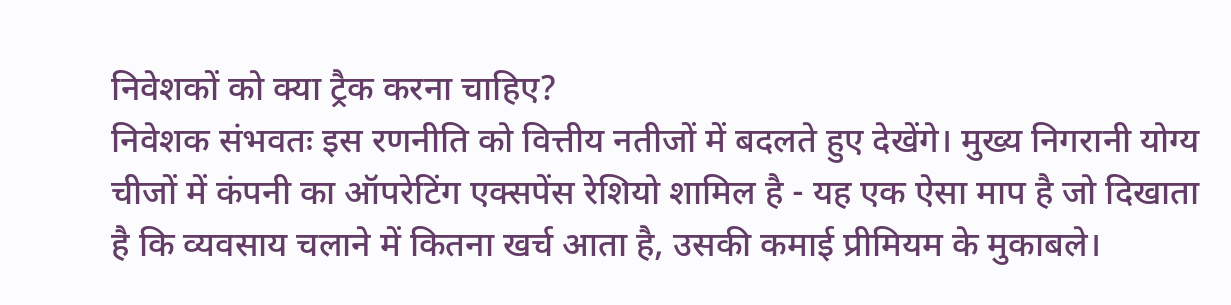निवेशकों को क्या ट्रैक करना चाहिए?
निवेशक संभवतः इस रणनीति को वित्तीय नतीजों में बदलते हुए देखेंगे। मुख्य निगरानी योग्य चीजों में कंपनी का ऑपरेटिंग एक्सपेंस रेशियो शामिल है - यह एक ऐसा माप है जो दिखाता है कि व्यवसाय चलाने में कितना खर्च आता है, उसकी कमाई प्रीमियम के मुकाबले।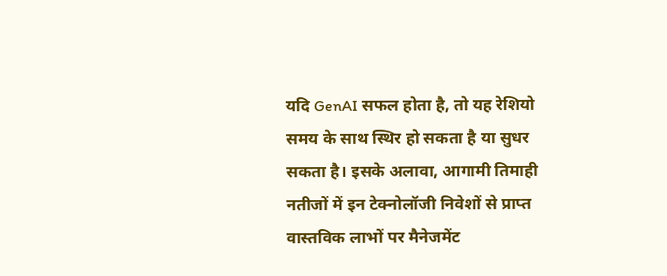यदि GenAI सफल होता है, तो यह रेशियो समय के साथ स्थिर हो सकता है या सुधर सकता है। इसके अलावा, आगामी तिमाही नतीजों में इन टेक्नोलॉजी निवेशों से प्राप्त वास्तविक लाभों पर मैनेजमेंट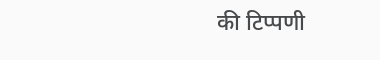की टिप्पणी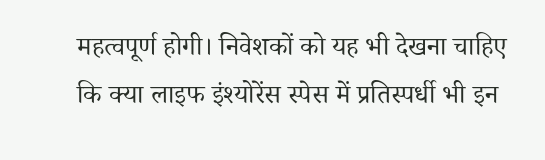महत्वपूर्ण होगी। निवेशकों को यह भी देखना चाहिए कि क्या लाइफ इंश्योरेंस स्पेस में प्रतिस्पर्धी भी इन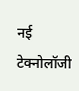नई टेक्नोलॉजी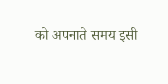को अपनाते समय इसी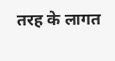तरह के लागत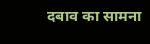दबाव का सामना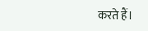करते हैं।